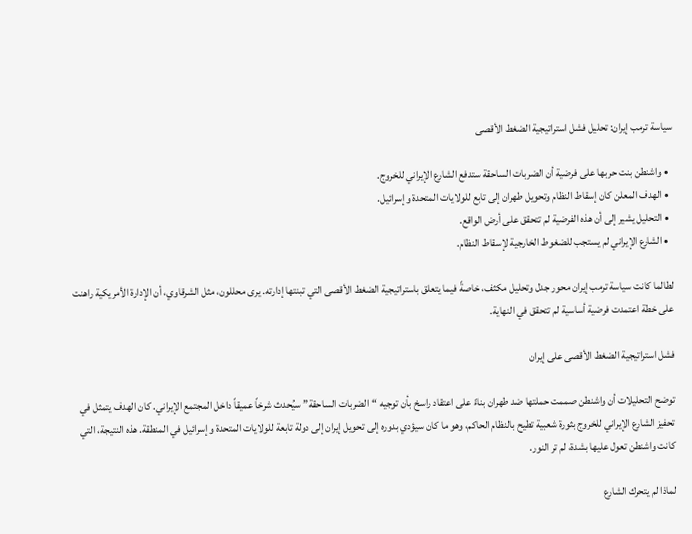سياسة ترمب إيران: تحليل فشل استراتيجية الضغط الأقصى

  • واشنطن بنت حربها على فرضية أن الضربات الساحقة ستدفع الشارع الإيراني للخروج.
  • الهدف المعلن كان إسقاط النظام وتحويل طهران إلى تابع للولايات المتحدة وإسرائيل.
  • التحليل يشير إلى أن هذه الفرضية لم تتحقق على أرض الواقع.
  • الشارع الإيراني لم يستجب للضغوط الخارجية لإسقاط النظام.

لطالما كانت سياسة ترمب إيران محور جدل وتحليل مكثف، خاصةً فيما يتعلق باستراتيجية الضغط الأقصى التي تبنتها إدارته. يرى محللون، مثل الشرقاوي، أن الإدارة الأمريكية راهنت على خطة اعتمدت فرضية أساسية لم تتحقق في النهاية.

فشل استراتيجية الضغط الأقصى على إيران

توضح التحليلات أن واشنطن صممت حملتها ضد طهران بناءً على اعتقاد راسخ بأن توجيه “الضربات الساحقة” سيُحدث شرخاً عميقاً داخل المجتمع الإيراني. كان الهدف يتمثل في تحفيز الشارع الإيراني للخروج بثورة شعبية تطيح بالنظام الحاكم، وهو ما كان سيؤدي بدوره إلى تحويل إيران إلى دولة تابعة للولايات المتحدة وإسرائيل في المنطقة. هذه النتيجة، التي كانت واشنطن تعول عليها بشدة، لم تر النور.

لماذا لم يتحرك الشارع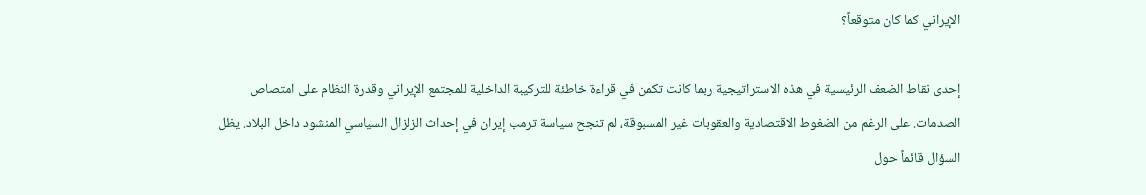الإيراني كما كان متوقعاً؟

إحدى نقاط الضعف الرئيسية في هذه الاستراتيجية ربما كانت تكمن في قراءة خاطئة للتركيبة الداخلية للمجتمع الإيراني وقدرة النظام على امتصاص الصدمات. على الرغم من الضغوط الاقتصادية والعقوبات غير المسبوقة، لم تنجح سياسة ترمب إيران في إحداث الزلزال السياسي المنشود داخل البلاد. يظل السؤال قائماً حول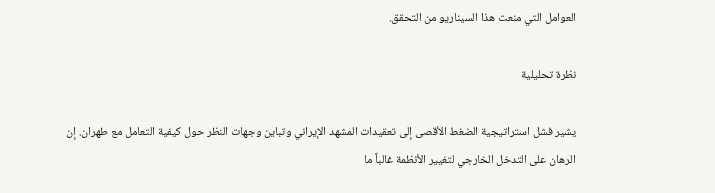العوامل التي منعت هذا السيناريو من التحقق.

نظرة تحليلية

يشير فشل استراتيجية الضغط الأقصى إلى تعقيدات المشهد الإيراني وتباين وجهات النظر حول كيفية التعامل مع طهران. إن الرهان على التدخل الخارجي لتغيير الأنظمة غالباً ما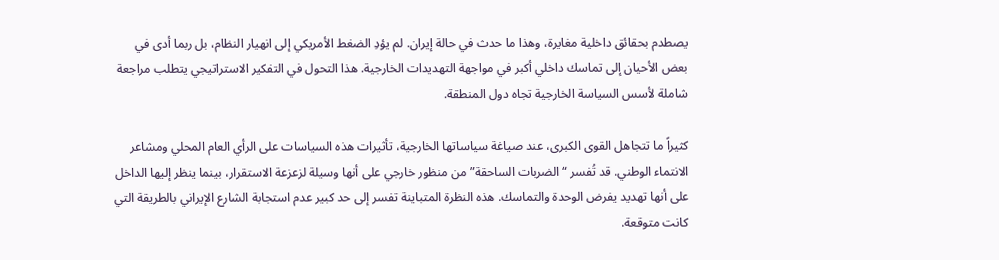يصطدم بحقائق داخلية مغايرة، وهذا ما حدث في حالة إيران. لم يؤدِ الضغط الأمريكي إلى انهيار النظام، بل ربما أدى في بعض الأحيان إلى تماسك داخلي أكبر في مواجهة التهديدات الخارجية. هذا التحول في التفكير الاستراتيجي يتطلب مراجعة شاملة لأسس السياسة الخارجية تجاه دول المنطقة.

كثيراً ما تتجاهل القوى الكبرى، عند صياغة سياساتها الخارجية، تأثيرات هذه السياسات على الرأي العام المحلي ومشاعر الانتماء الوطني. قد تُفسر “الضربات الساحقة” من منظور خارجي على أنها وسيلة لزعزعة الاستقرار، بينما ينظر إليها الداخل على أنها تهديد يفرض الوحدة والتماسك. هذه النظرة المتباينة تفسر إلى حد كبير عدم استجابة الشارع الإيراني بالطريقة التي كانت متوقعة.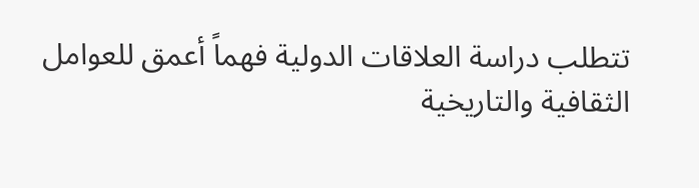تتطلب دراسة العلاقات الدولية فهماً أعمق للعوامل الثقافية والتاريخية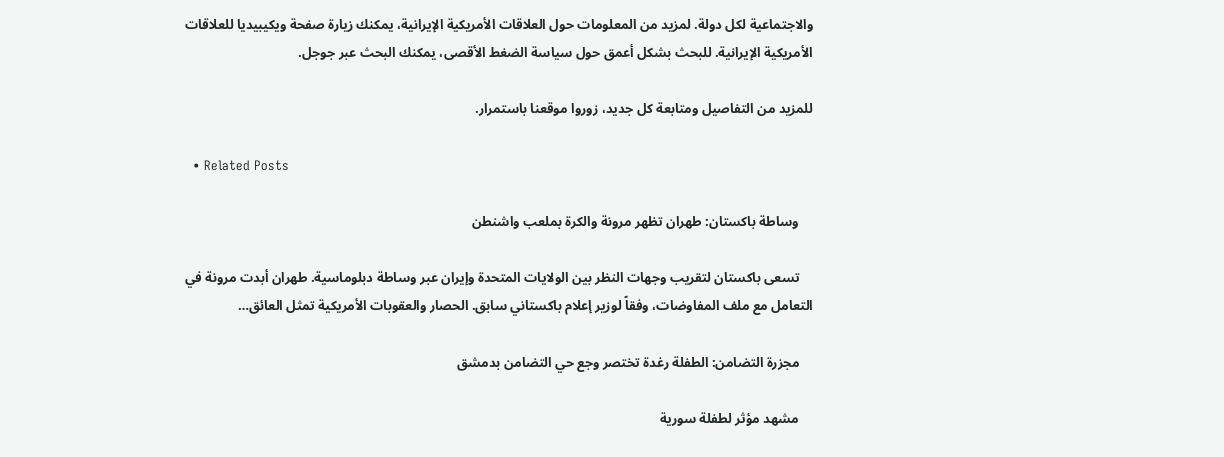والاجتماعية لكل دولة. لمزيد من المعلومات حول العلاقات الأمريكية الإيرانية، يمكنك زيارة صفحة ويكيبيديا للعلاقات الأمريكية الإيرانية. للبحث بشكل أعمق حول سياسة الضغط الأقصى، يمكنك البحث عبر جوجل.

للمزيد من التفاصيل ومتابعة كل جديد، زوروا موقعنا باستمرار.

  • Related Posts

    وساطة باكستان: طهران تظهر مرونة والكرة بملعب واشنطن

    تسعى باكستان لتقريب وجهات النظر بين الولايات المتحدة وإيران عبر وساطة دبلوماسية. طهران أبدت مرونة في التعامل مع ملف المفاوضات، وفقاً لوزير إعلام باكستاني سابق. الحصار والعقوبات الأمريكية تمثل العائق…

    مجزرة التضامن: الطفلة رغدة تختصر وجع حي التضامن بدمشق

    مشهد مؤثر لطفلة سورية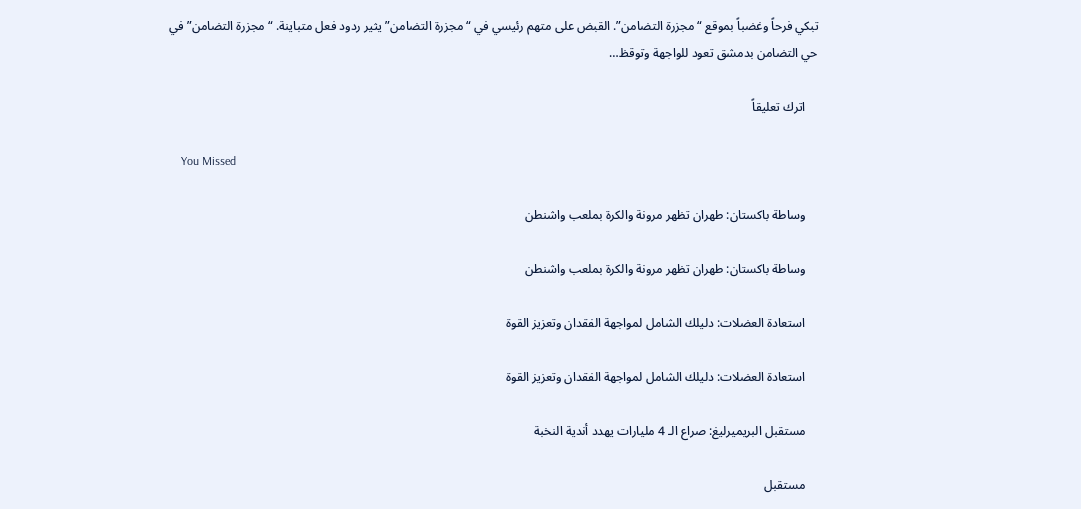تبكي فرحاً وغضباً بموقع “مجزرة التضامن”. القبض على متهم رئيسي في “مجزرة التضامن” يثير ردود فعل متباينة. “مجزرة التضامن” في حي التضامن بدمشق تعود للواجهة وتوقظ…

    اترك تعليقاً

    You Missed

    وساطة باكستان: طهران تظهر مرونة والكرة بملعب واشنطن

    وساطة باكستان: طهران تظهر مرونة والكرة بملعب واشنطن

    استعادة العضلات: دليلك الشامل لمواجهة الفقدان وتعزيز القوة

    استعادة العضلات: دليلك الشامل لمواجهة الفقدان وتعزيز القوة

    مستقبل البريميرليغ: صراع الـ 4 مليارات يهدد أندية النخبة

    مستقبل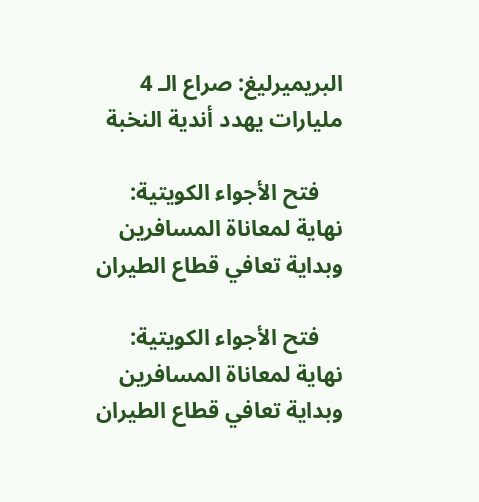البريميرليغ: صراع الـ 4 مليارات يهدد أندية النخبة

    فتح الأجواء الكويتية: نهاية لمعاناة المسافرين وبداية تعافي قطاع الطيران

    فتح الأجواء الكويتية: نهاية لمعاناة المسافرين وبداية تعافي قطاع الطيران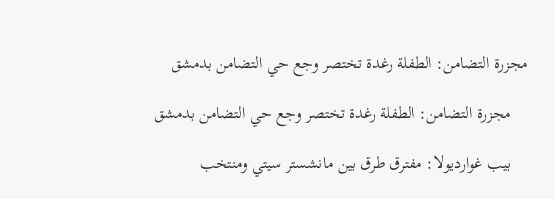مجزرة التضامن: الطفلة رغدة تختصر وجع حي التضامن بدمشق

    مجزرة التضامن: الطفلة رغدة تختصر وجع حي التضامن بدمشق

    بيب غوارديولا: مفترق طرق بين مانشستر سيتي ومنتخب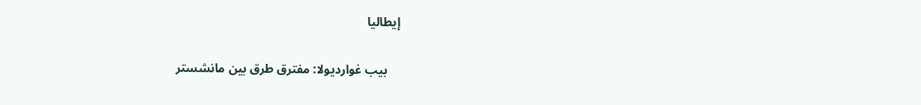إيطاليا

    بيب غوارديولا: مفترق طرق بين مانشستر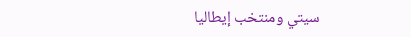سيتي ومنتخب إيطاليا